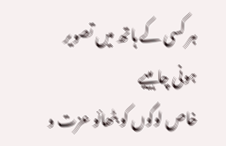ہر کسی کے ہاتھ میں تصویر ہونی چاہییے
خاص لوگوں کو بٹھائو عزت و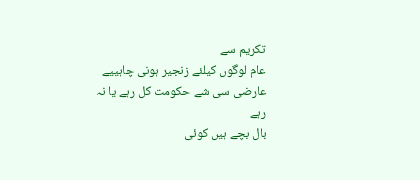تکریم سے
عام لوگوں کیلئے زنجیر ہونی چاہییے
عارضی سی شے حکومت کل رہے یا نہ رہے
بال بچے ہیں کوئی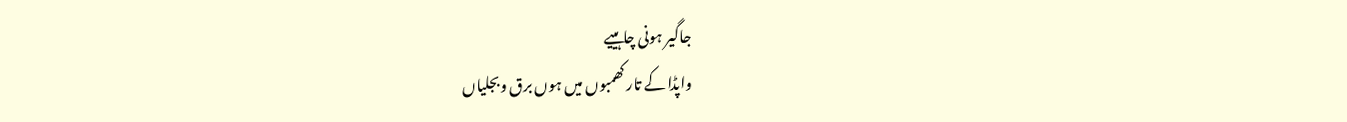جاگیر ہونی چاہییے
واپڈا کے تار کھمبوں میں ہوں برق وبجلیاں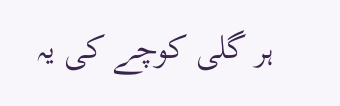ہر گلی کوچے کی یہ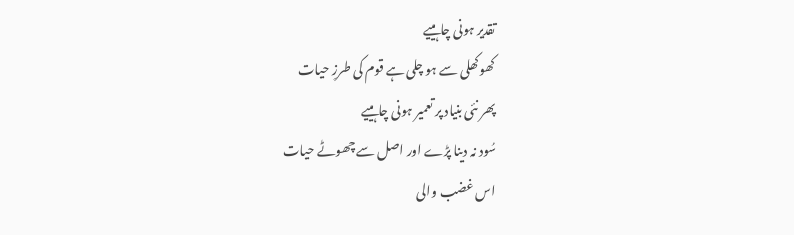تقدیر ہونی چاہییے
کھوکھلی سے ہو چلی ہے قوم کی طرزِ حیات
پھر نئی بنیاد پر تعمیر ہونی چاہییے
سُود نہ دینا پڑے اور اصل سے چھوٹے حیات
اس غضب والی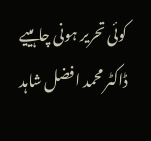کوئی تحریر ہونی چاہییے
ڈاکٹر محمد افضل شاہد